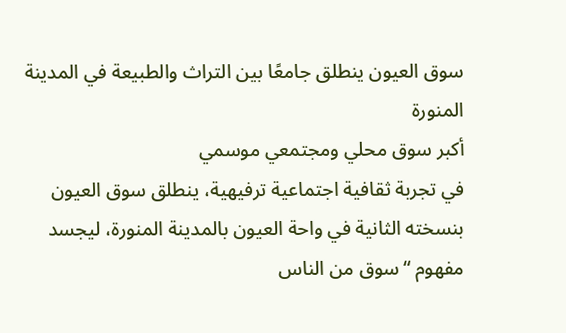سوق العيون ينطلق جامعًا بين التراث والطبيعة في المدينة المنورة
أكبر سوق محلي ومجتمعي موسمي
في تجربة ثقافية اجتماعية ترفيهية، ينطلق سوق العيون بنسخته الثانية في واحة العيون بالمدينة المنورة، ليجسد مفهوم “سوق من الناس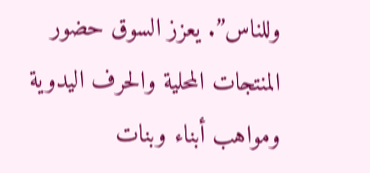وللناس”. يعزز السوق حضور المنتجات المحلية والحرف اليدوية ومواهب أبناء وبنات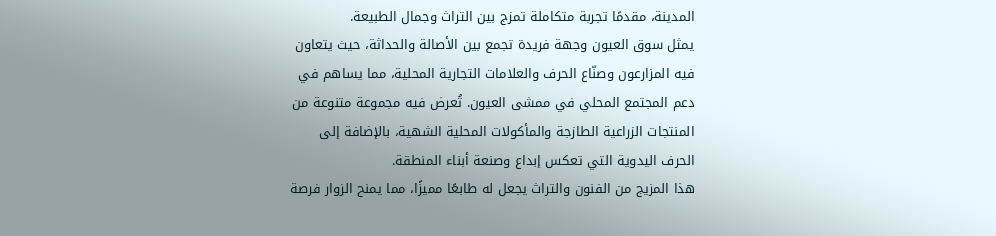المدينة، مقدمًا تجربة متكاملة تمزج بين التراث وجمال الطبيعة.
يمثل سوق العيون وجهة فريدة تجمع بين الأصالة والحداثة، حيث يتعاون فيه المزارعون وصنّاع الحرف والعلامات التجارية المحلية، مما يساهم في دعم المجتمع المحلي في ممشى العيون. تُعرض فيه مجموعة متنوعة من المنتجات الزراعية الطازجة والمأكولات المحلية الشهية، بالإضافة إلى الحرف اليدوية التي تعكس إبداع وصنعة أبناء المنطقة.
هذا المزيج من الفنون والتراث يجعل له طابعًا مميزًا، مما يمنح الزوار فرصة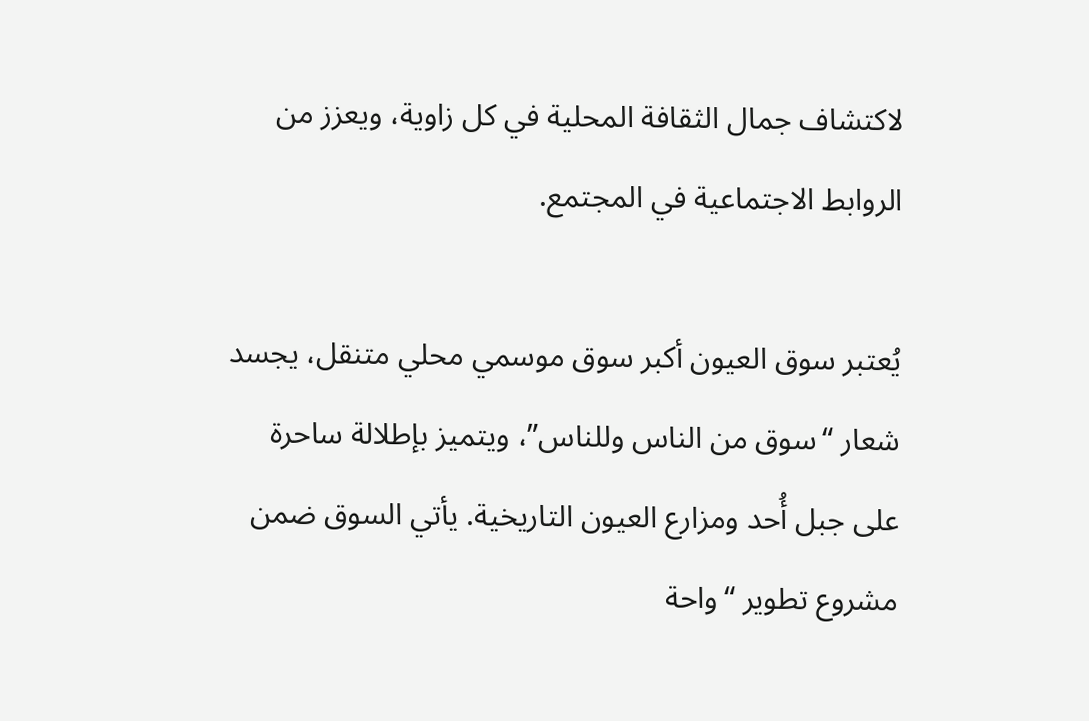لاكتشاف جمال الثقافة المحلية في كل زاوية، ويعزز من الروابط الاجتماعية في المجتمع.

يُعتبر سوق العيون أكبر سوق موسمي محلي متنقل، يجسد شعار “سوق من الناس وللناس”، ويتميز بإطلالة ساحرة على جبل أُحد ومزارع العيون التاريخية. يأتي السوق ضمن مشروع تطوير “واحة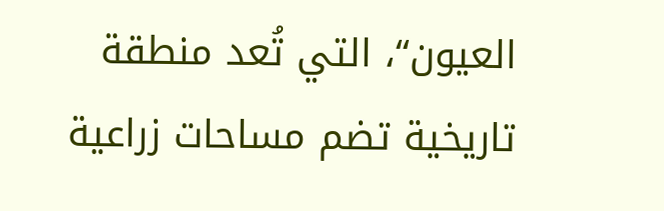العيون“، التي تُعد منطقة تاريخية تضم مساحات زراعية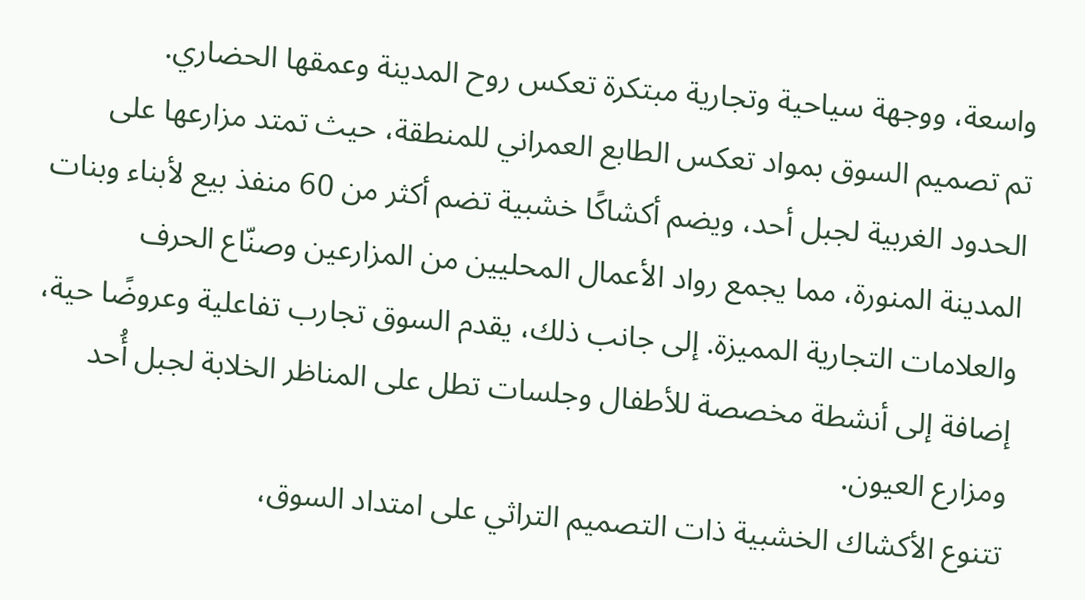واسعة، ووجهة سياحية وتجارية مبتكرة تعكس روح المدينة وعمقها الحضاري.
تم تصميم السوق بمواد تعكس الطابع العمراني للمنطقة، حيث تمتد مزارعها على الحدود الغربية لجبل أحد، ويضم أكشاكًا خشبية تضم أكثر من 60 منفذ بيع لأبناء وبنات المدينة المنورة، مما يجمع رواد الأعمال المحليين من المزارعين وصنّاع الحرف والعلامات التجارية المميزة. إلى جانب ذلك، يقدم السوق تجارب تفاعلية وعروضًا حية، إضافة إلى أنشطة مخصصة للأطفال وجلسات تطل على المناظر الخلابة لجبل أُحد ومزارع العيون.
تتنوع الأكشاك الخشبية ذات التصميم التراثي على امتداد السوق،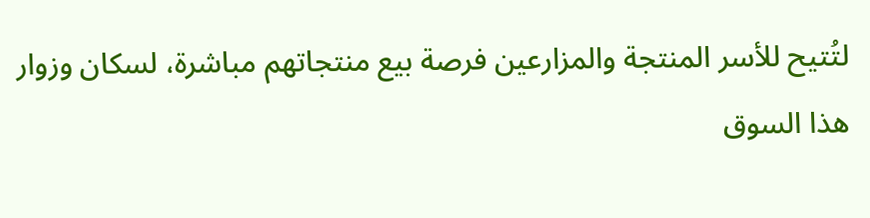لتُتيح للأسر المنتجة والمزارعين فرصة بيع منتجاتهم مباشرة، لسكان وزوار هذا السوق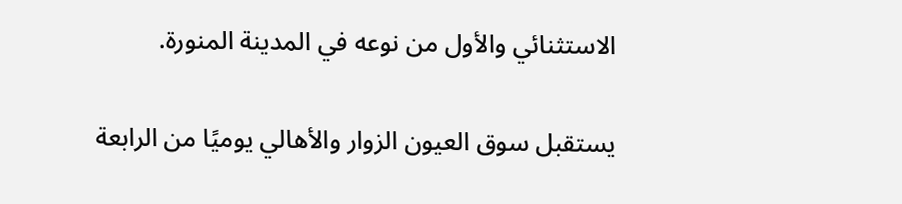الاستثنائي والأول من نوعه في المدينة المنورة.

يستقبل سوق العيون الزوار والأهالي يوميًا من الرابعة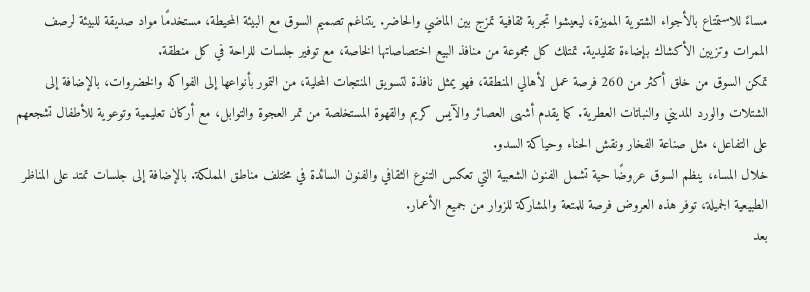مساءً للاستمتاع بالأجواء الشتوية المميزة، ليعيشوا تجربة ثقافية تمزج بين الماضي والحاضر. يتناغم تصميم السوق مع البيئة المحيطة، مستخدمًا مواد صديقة للبيئة لرصف الممرات وتزيين الأكشاك بإضاءة تقليدية. تمتلك كل مجموعة من منافذ البيع اختصاصاتها الخاصة، مع توفير جلسات للراحة في كل منطقة.
تمكن السوق من خلق أكثر من 260 فرصة عمل لأهالي المنطقة، فهو يمثل نافذة لتسويق المنتجات المحلية، من التمور بأنواعها إلى الفواكه والخضروات، بالإضافة إلى الشتلات والورد المديني والنباتات العطرية. كما يقدم أشهى العصائر والآيس كريم والقهوة المستخلصة من تمر العجوة والتوابل، مع أركان تعليمية وتوعوية للأطفال تشجعهم على التفاعل، مثل صناعة الفخار ونقش الحناء وحياكة السدو.
خلال المساء، ينظم السوق عروضًا حية تشمل الفنون الشعبية التي تعكس التنوع الثقافي والفنون السائدة في مختلف مناطق المملكة. بالإضافة إلى جلسات تمتد على المناظر الطبيعية الجميلة، توفر هذه العروض فرصة للمتعة والمشاركة للزوار من جميع الأعمار.
بعد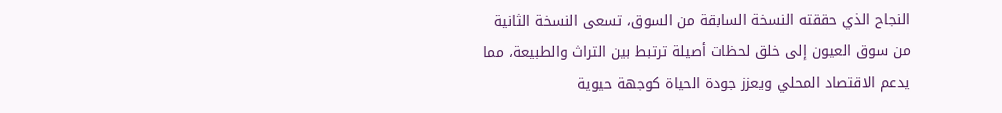النجاح الذي حققته النسخة السابقة من السوق، تسعى النسخة الثانية من سوق العيون إلى خلق لحظات أصيلة ترتبط بين التراث والطبيعة، مما يدعم الاقتصاد المحلي ويعزز جودة الحياة كوجهة حيوية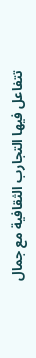تتفاعل فيها التجارب الثقافية مع جمال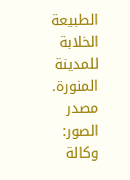الطبيعة الخلابة للمدينة المنورة.
مصدر الصور: وكالة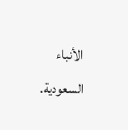الأنباء السعودية.